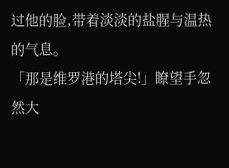过他的脸,带着淡淡的盐腥与温热的气息。
「那是维罗港的塔尖!」瞭望手忽然大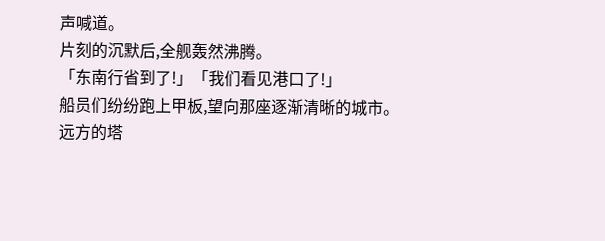声喊道。
片刻的沉默后,全舰轰然沸腾。
「东南行省到了!」「我们看见港口了!」
船员们纷纷跑上甲板,望向那座逐渐清晰的城市。
远方的塔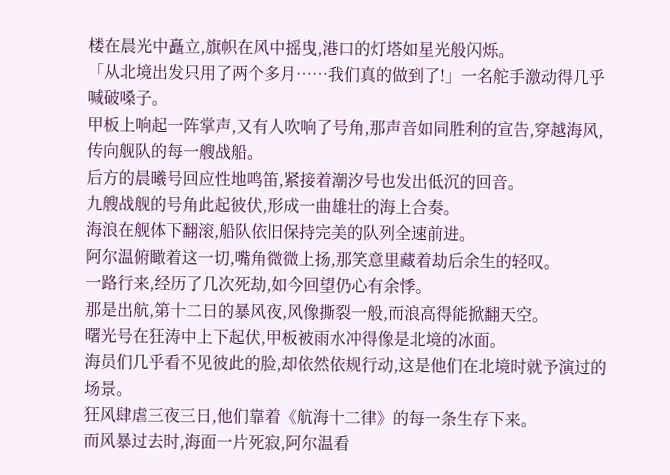楼在晨光中矗立,旗帜在风中摇曳,港口的灯塔如星光般闪烁。
「从北境出发只用了两个多月……我们真的做到了!」一名舵手激动得几乎喊破嗓子。
甲板上响起一阵掌声,又有人吹响了号角,那声音如同胜利的宣告,穿越海风,传向舰队的每一艘战船。
后方的晨曦号回应性地鸣笛,紧接着潮汐号也发出低沉的回音。
九艘战舰的号角此起彼伏,形成一曲雄壮的海上合奏。
海浪在舰体下翻滚,船队依旧保持完美的队列全速前进。
阿尔温俯瞰着这一切,嘴角微微上扬,那笑意里藏着劫后余生的轻叹。
一路行来,经历了几次死劫,如今回望仍心有余悸。
那是出航,第十二日的暴风夜,风像撕裂一般,而浪高得能掀翻天空。
曙光号在狂涛中上下起伏,甲板被雨水冲得像是北境的冰面。
海员们几乎看不见彼此的脸,却依然依规行动,这是他们在北境时就予演过的场景。
狂风肆虐三夜三日,他们靠着《航海十二律》的每一条生存下来。
而风暴过去时,海面一片死寂,阿尔温看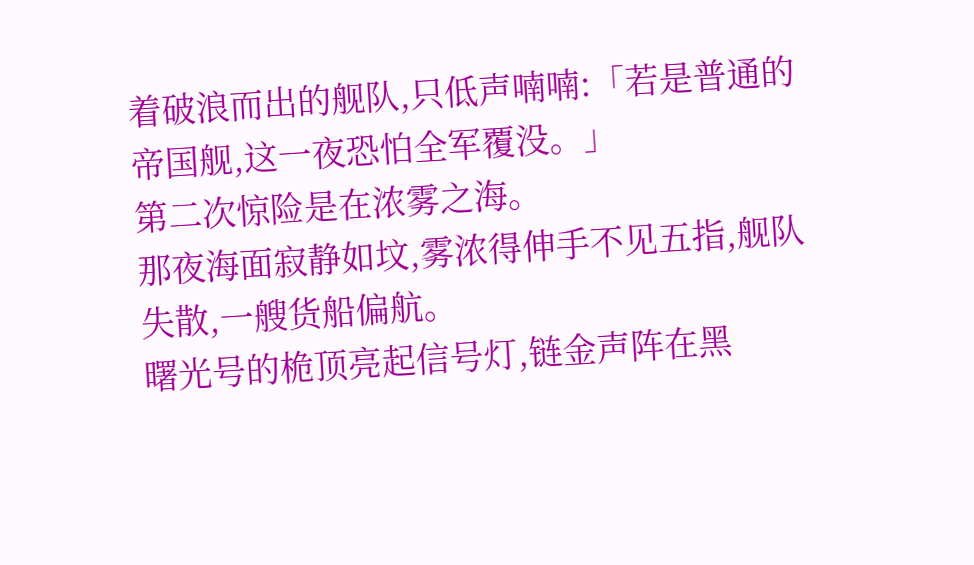着破浪而出的舰队,只低声喃喃:「若是普通的帝国舰,这一夜恐怕全军覆没。」
第二次惊险是在浓雾之海。
那夜海面寂静如坟,雾浓得伸手不见五指,舰队失散,一艘货船偏航。
曙光号的桅顶亮起信号灯,链金声阵在黑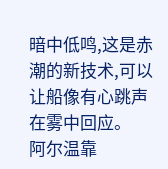暗中低鸣,这是赤潮的新技术,可以让船像有心跳声在雾中回应。
阿尔温靠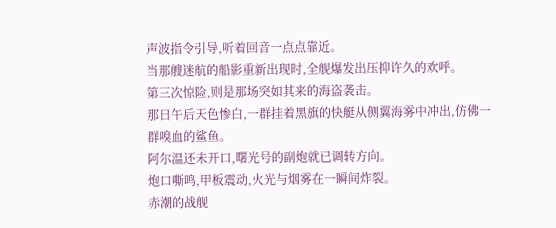声波指令引导,听着回音一点点靠近。
当那艘迷航的船影重新出现时,全舰爆发出压抑许久的欢呼。
第三次惊险,则是那场突如其来的海盗袭击。
那日午后天色惨白,一群挂着黑旗的快艇从侧翼海雾中冲出,仿佛一群嗅血的鲨鱼。
阿尔温还未开口,曙光号的副炮就已调转方向。
炮口嘶鸣,甲板震动,火光与烟雾在一瞬间炸裂。
赤潮的战舰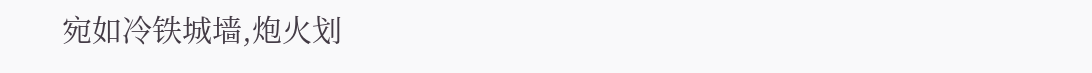宛如冷铁城墙,炮火划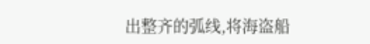出整齐的弧线,将海盗船